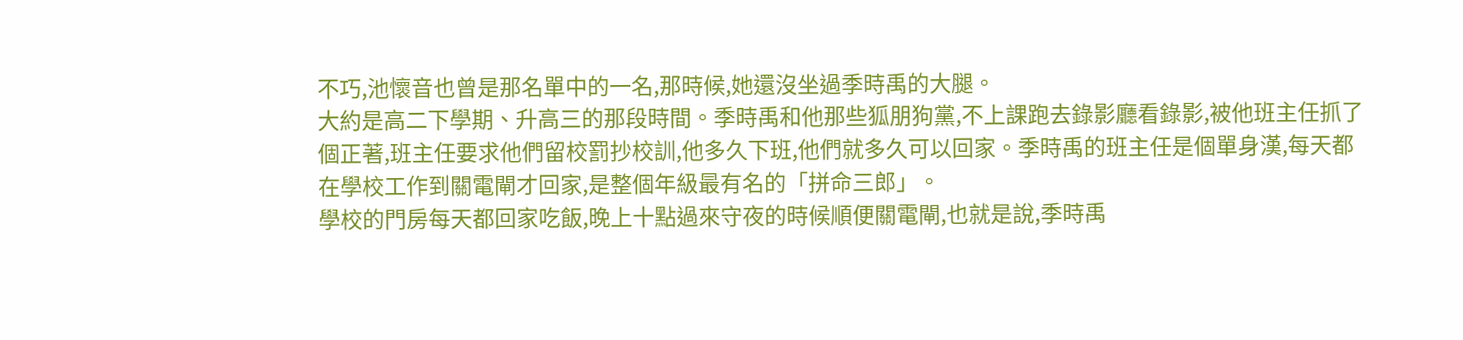不巧,池懷音也曾是那名單中的一名,那時候,她還沒坐過季時禹的大腿。
大約是高二下學期、升高三的那段時間。季時禹和他那些狐朋狗黨,不上課跑去錄影廳看錄影,被他班主任抓了個正著,班主任要求他們留校罰抄校訓,他多久下班,他們就多久可以回家。季時禹的班主任是個單身漢,每天都在學校工作到關電閘才回家,是整個年級最有名的「拼命三郎」。
學校的門房每天都回家吃飯,晚上十點過來守夜的時候順便關電閘,也就是說,季時禹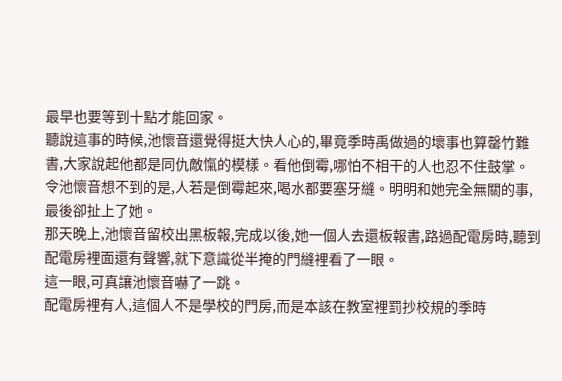最早也要等到十點才能回家。
聽說這事的時候,池懷音還覺得挺大快人心的,畢竟季時禹做過的壞事也算罄竹難書,大家說起他都是同仇敵愾的模樣。看他倒霉,哪怕不相干的人也忍不住鼓掌。
令池懷音想不到的是,人若是倒霉起來,喝水都要塞牙縫。明明和她完全無關的事,最後卻扯上了她。
那天晚上,池懷音留校出黑板報,完成以後,她一個人去還板報書,路過配電房時,聽到配電房裡面還有聲響,就下意識從半掩的門縫裡看了一眼。
這一眼,可真讓池懷音嚇了一跳。
配電房裡有人,這個人不是學校的門房,而是本該在教室裡罰抄校規的季時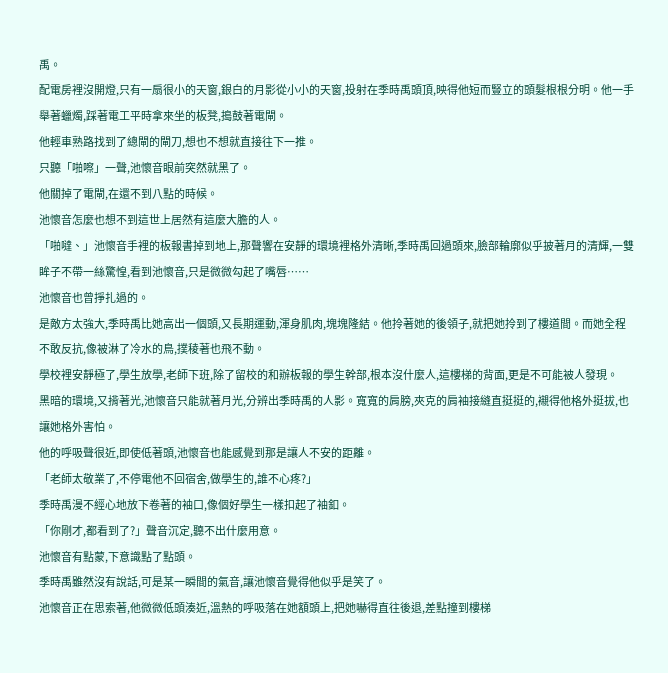禹。
配電房裡沒開燈,只有一扇很小的天窗,銀白的月影從小小的天窗,投射在季時禹頭頂,映得他短而豎立的頭髮根根分明。他一手舉著蠟燭,踩著電工平時拿來坐的板凳,搗鼓著電閘。
他輕車熟路找到了總閘的閘刀,想也不想就直接往下一推。
只聽「啪嚓」一聲,池懷音眼前突然就黑了。
他關掉了電閘,在還不到八點的時候。
池懷音怎麼也想不到這世上居然有這麼大膽的人。
「啪噠、」池懷音手裡的板報書掉到地上,那聲響在安靜的環境裡格外清晰,季時禹回過頭來,臉部輪廓似乎披著月的清輝,一雙眸子不帶一絲驚惶,看到池懷音,只是微微勾起了嘴唇……
池懷音也曾掙扎過的。
是敵方太強大,季時禹比她高出一個頭,又長期運動,渾身肌肉,塊塊隆結。他拎著她的後領子,就把她拎到了樓道間。而她全程不敢反抗,像被淋了冷水的鳥,撲稜著也飛不動。
學校裡安靜極了,學生放學,老師下班,除了留校的和辦板報的學生幹部,根本沒什麼人,這樓梯的背面,更是不可能被人發現。
黑暗的環境,又揹著光,池懷音只能就著月光,分辨出季時禹的人影。寬寬的肩膀,夾克的肩袖接縫直挺挺的,襯得他格外挺拔,也讓她格外害怕。
他的呼吸聲很近,即使低著頭,池懷音也能感覺到那是讓人不安的距離。
「老師太敬業了,不停電他不回宿舍,做學生的,誰不心疼?」
季時禹漫不經心地放下卷著的袖口,像個好學生一樣扣起了袖釦。
「你剛才,都看到了?」聲音沉定,聽不出什麼用意。
池懷音有點蒙,下意識點了點頭。
季時禹雖然沒有說話,可是某一瞬間的氣音,讓池懷音覺得他似乎是笑了。
池懷音正在思索著,他微微低頭湊近,溫熱的呼吸落在她額頭上,把她嚇得直往後退,差點撞到樓梯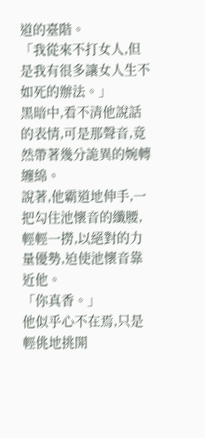道的臺階。
「我從來不打女人,但是我有很多讓女人生不如死的辦法。」
黑暗中,看不清他說話的表情,可是那聲音,竟然帶著幾分詭異的婉轉纏綿。
說著,他霸道地伸手,一把勾住池懷音的纖腰,輕輕一撈,以絕對的力量優勢,迫使池懷音靠近他。
「你真香。」
他似乎心不在焉,只是輕佻地挑開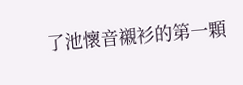了池懷音襯衫的第一顆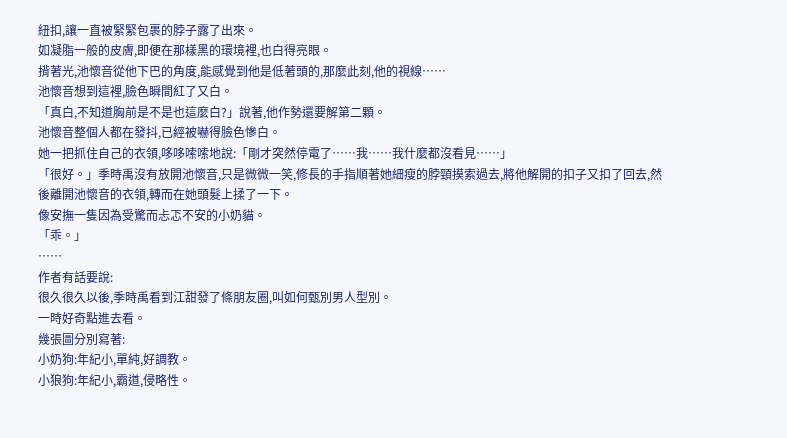紐扣,讓一直被緊緊包裹的脖子露了出來。
如凝脂一般的皮膚,即便在那樣黑的環境裡,也白得亮眼。
揹著光,池懷音從他下巴的角度,能感覺到他是低著頭的,那麼此刻,他的視線……
池懷音想到這裡,臉色瞬間紅了又白。
「真白,不知道胸前是不是也這麼白?」說著,他作勢還要解第二顆。
池懷音整個人都在發抖,已經被嚇得臉色慘白。
她一把抓住自己的衣領,哆哆嗦嗦地說:「剛才突然停電了……我……我什麼都沒看見……」
「很好。」季時禹沒有放開池懷音,只是微微一笑,修長的手指順著她細瘦的脖頸摸索過去,將他解開的扣子又扣了回去,然後離開池懷音的衣領,轉而在她頭髮上揉了一下。
像安撫一隻因為受驚而忐忑不安的小奶貓。
「乖。」
……
作者有話要說:
很久很久以後,季時禹看到江甜發了條朋友圈,叫如何甄別男人型別。
一時好奇點進去看。
幾張圖分別寫著:
小奶狗:年紀小,單純,好調教。
小狼狗:年紀小,霸道,侵略性。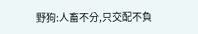野狗:人畜不分,只交配不負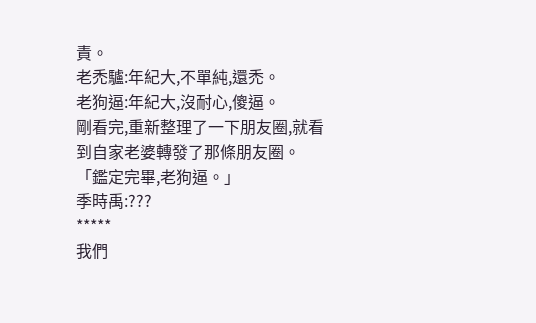責。
老禿驢:年紀大,不單純,還禿。
老狗逼:年紀大,沒耐心,傻逼。
剛看完,重新整理了一下朋友圈,就看到自家老婆轉發了那條朋友圈。
「鑑定完畢,老狗逼。」
季時禹:???
*****
我們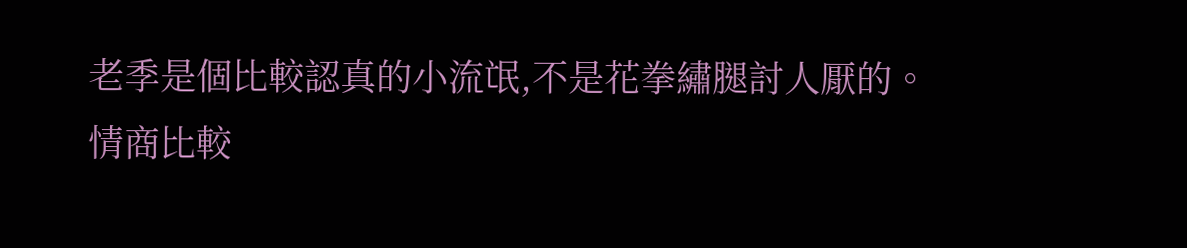老季是個比較認真的小流氓,不是花拳繡腿討人厭的。
情商比較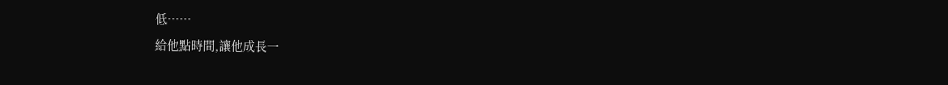低……
給他點時間,讓他成長一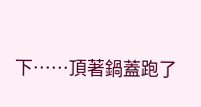下……頂著鍋蓋跑了